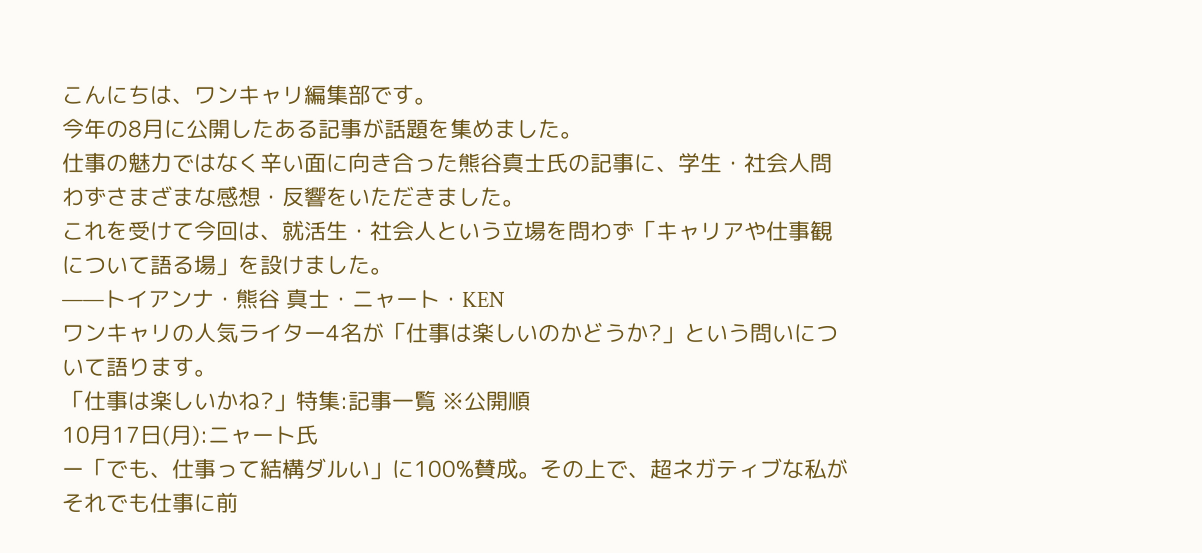こんにちは、ワンキャリ編集部です。
今年の8月に公開したある記事が話題を集めました。
仕事の魅力ではなく辛い面に向き合った熊谷真士氏の記事に、学生・社会人問わずさまざまな感想・反響をいただきました。
これを受けて今回は、就活生・社会人という立場を問わず「キャリアや仕事観について語る場」を設けました。
——トイアンナ・熊谷 真士・ニャート・KEN
ワンキャリの人気ライター4名が「仕事は楽しいのかどうか?」という問いについて語ります。
「仕事は楽しいかね?」特集:記事一覧 ※公開順
10月17日(月):ニャート氏
ー「でも、仕事って結構ダルい」に100%賛成。その上で、超ネガティブな私がそれでも仕事に前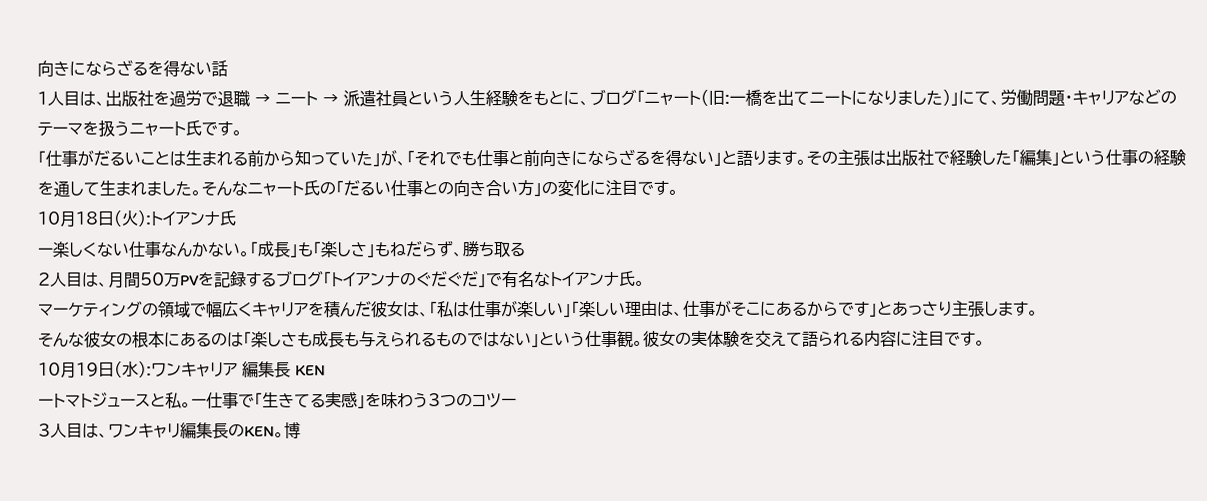向きにならざるを得ない話
1人目は、出版社を過労で退職 → ニート → 派遣社員という人生経験をもとに、ブログ「ニャート(旧:一橋を出てニートになりました)」にて、労働問題・キャリアなどのテーマを扱うニャート氏です。
「仕事がだるいことは生まれる前から知っていた」が、「それでも仕事と前向きにならざるを得ない」と語ります。その主張は出版社で経験した「編集」という仕事の経験を通して生まれました。そんなニャート氏の「だるい仕事との向き合い方」の変化に注目です。
10月18日(火):トイアンナ氏
ー楽しくない仕事なんかない。「成長」も「楽しさ」もねだらず、勝ち取る
2人目は、月間50万PVを記録するブログ「トイアンナのぐだぐだ」で有名なトイアンナ氏。
マーケティングの領域で幅広くキャリアを積んだ彼女は、「私は仕事が楽しい」「楽しい理由は、仕事がそこにあるからです」とあっさり主張します。
そんな彼女の根本にあるのは「楽しさも成長も与えられるものではない」という仕事観。彼女の実体験を交えて語られる内容に注目です。
10月19日(水):ワンキャリア 編集長 KEN
ートマトジュースと私。ー仕事で「生きてる実感」を味わう3つのコツー
3人目は、ワンキャリ編集長のKEN。博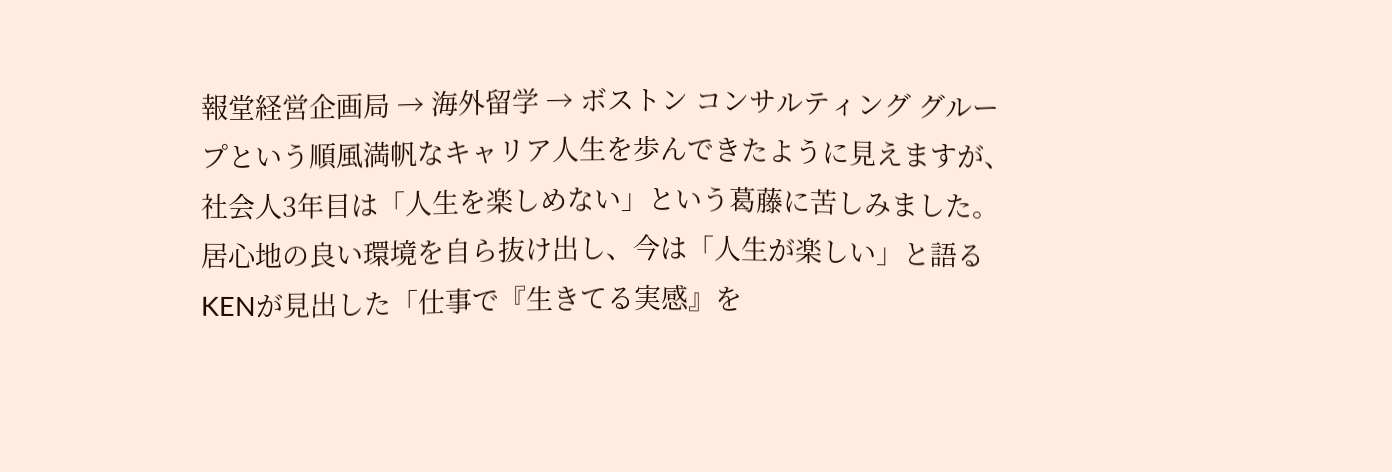報堂経営企画局 → 海外留学 → ボストン コンサルティング グループという順風満帆なキャリア人生を歩んできたように見えますが、社会人3年目は「人生を楽しめない」という葛藤に苦しみました。
居心地の良い環境を自ら抜け出し、今は「人生が楽しい」と語るKENが見出した「仕事で『生きてる実感』を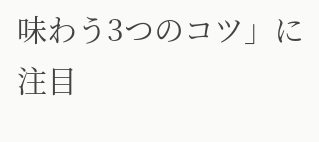味わう3つのコツ」に注目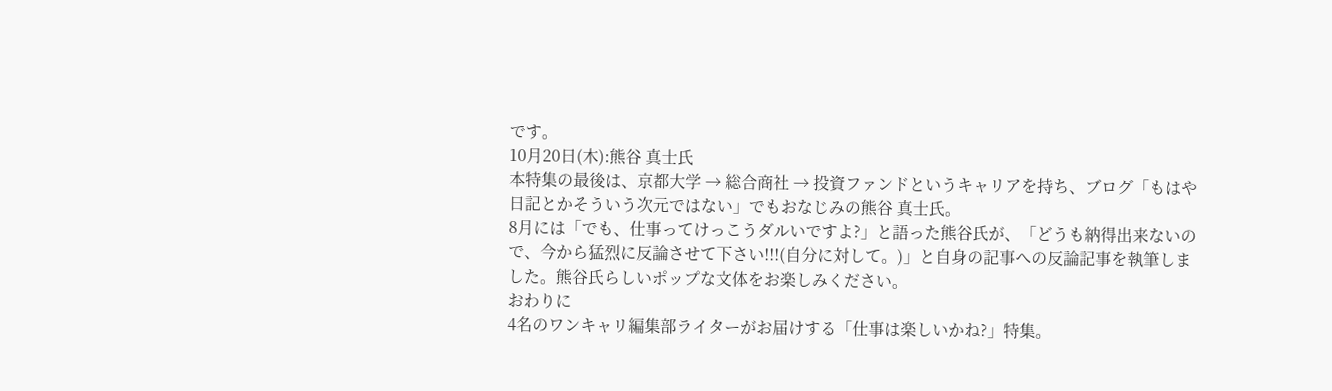です。
10月20日(木):熊谷 真士氏
本特集の最後は、京都大学 → 総合商社 → 投資ファンドというキャリアを持ち、ブログ「もはや日記とかそういう次元ではない」でもおなじみの熊谷 真士氏。
8月には「でも、仕事ってけっこうダルいですよ?」と語った熊谷氏が、「どうも納得出来ないので、今から猛烈に反論させて下さい!!!(自分に対して。)」と自身の記事への反論記事を執筆しました。熊谷氏らしいポップな文体をお楽しみください。
おわりに
4名のワンキャリ編集部ライターがお届けする「仕事は楽しいかね?」特集。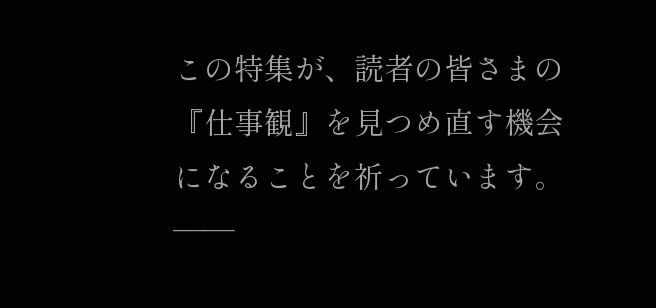この特集が、読者の皆さまの『仕事観』を見つめ直す機会になることを祈っています。
——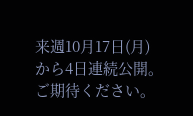来週10月17日(月)から4日連続公開。ご期待ください。